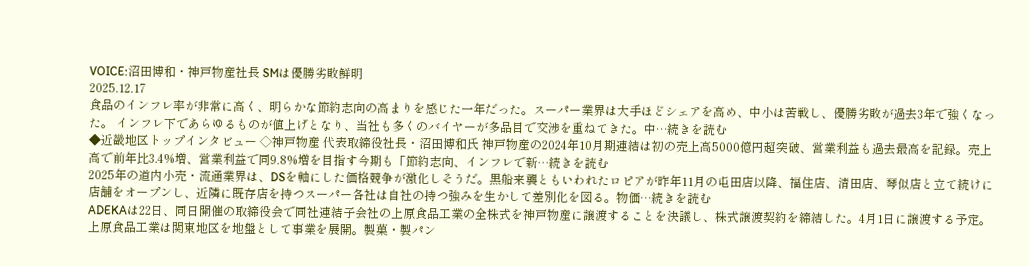VOICE:沼田博和・神戸物産社長 SMは優勝劣敗鮮明
2025.12.17
食品のインフレ率が非常に高く、明らかな節約志向の高まりを感じた一年だった。スーパー業界は大手ほどシェアを高め、中小は苦戦し、優勝劣敗が過去3年で強くなった。 インフレ下であらゆるものが値上げとなり、当社も多くのバイヤーが多品目で交渉を重ねてきた。中…続きを読む
◆近畿地区トップインタビュー ◇神戸物産 代表取締役社長・沼田博和氏 神戸物産の2024年10月期連結は初の売上高5000億円超突破、営業利益も過去最高を記録。売上高で前年比3.4%増、営業利益で同9.8%増を目指す今期も「節約志向、インフレで新…続きを読む
2025年の道内小売・流通業界は、DSを軸にした価格競争が激化しそうだ。黒船来襲ともいわれたロピアが昨年11月の屯田店以降、福住店、清田店、琴似店と立て続けに店舗をオープンし、近隣に既存店を持つスーパー各社は自社の持つ強みを生かして差別化を図る。物価…続きを読む
ADEKAは22日、同日開催の取締役会で同社連結子会社の上原食品工業の全株式を神戸物産に譲渡することを決議し、株式譲渡契約を締結した。4月1日に譲渡する予定。 上原食品工業は関東地区を地盤として事業を展開。製菓・製パン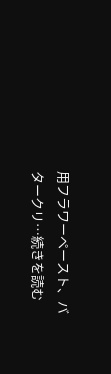用フラワーペースト、バタークリ…続きを読む